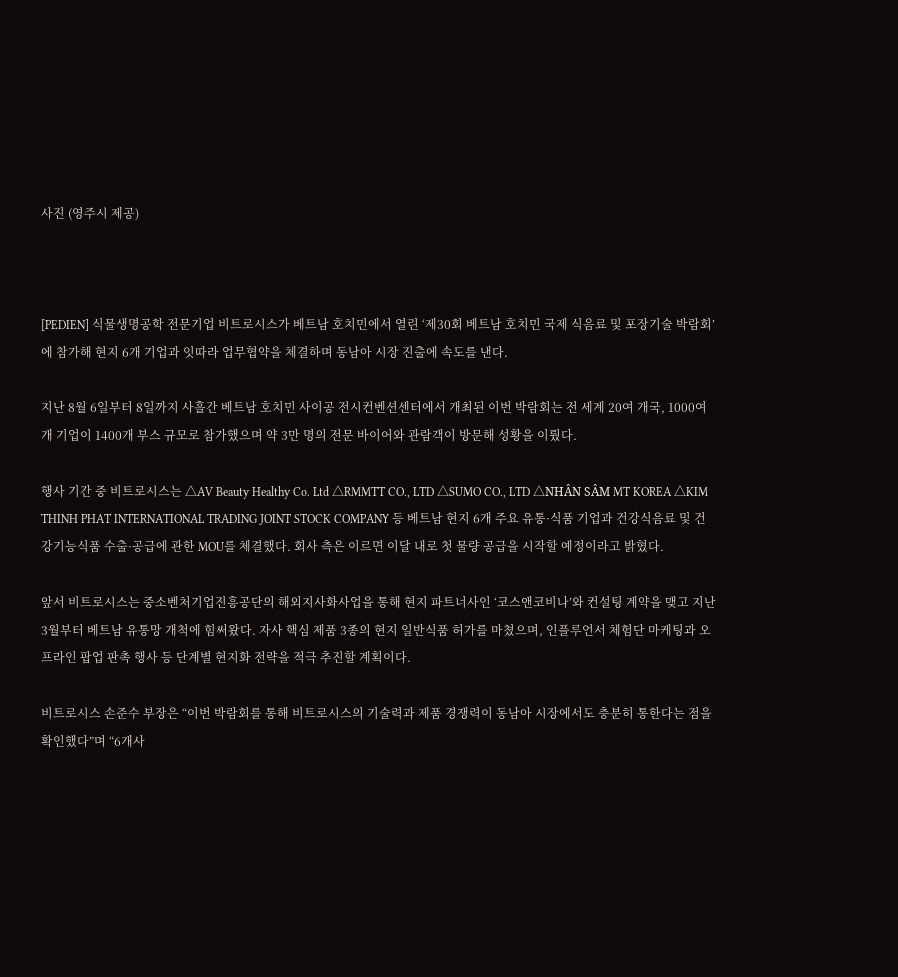사진 (영주시 제공)



[PEDIEN] 식물생명공학 전문기업 비트로시스가 베트남 호치민에서 열린 ‘제30회 베트남 호치민 국제 식음료 및 포장기술 박람회’에 참가해 현지 6개 기업과 잇따라 업무협약을 체결하며 동남아 시장 진출에 속도를 낸다.

지난 8월 6일부터 8일까지 사흘간 베트남 호치민 사이공 전시컨벤션센터에서 개최된 이번 박람회는 전 세계 20여 개국, 1000여 개 기업이 1400개 부스 규모로 참가했으며 약 3만 명의 전문 바이어와 관람객이 방문해 성황을 이뤘다.

행사 기간 중 비트로시스는 △AV Beauty Healthy Co. Ltd △RMMTT CO., LTD △SUMO CO., LTD △NHÂN SÂM MT KOREA △KIM THINH PHAT INTERNATIONAL TRADING JOINT STOCK COMPANY 등 베트남 현지 6개 주요 유통·식품 기업과 건강식음료 및 건강기능식품 수출·공급에 관한 MOU를 체결했다. 회사 측은 이르면 이달 내로 첫 물량 공급을 시작할 예정이라고 밝혔다.

앞서 비트로시스는 중소벤처기업진흥공단의 해외지사화사업을 통해 현지 파트너사인 ‘코스앤코비나’와 컨설팅 계약을 맺고 지난 3월부터 베트남 유통망 개척에 힘써왔다. 자사 핵심 제품 3종의 현지 일반식품 허가를 마쳤으며, 인플루언서 체험단 마케팅과 오프라인 팝업 판촉 행사 등 단계별 현지화 전략을 적극 추진할 계획이다.

비트로시스 손준수 부장은 “이번 박람회를 통해 비트로시스의 기술력과 제품 경쟁력이 동남아 시장에서도 충분히 통한다는 점을 확인했다”며 “6개사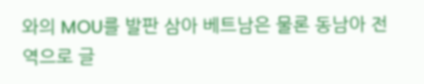와의 MOU를 발판 삼아 베트남은 물론 동남아 전역으로 글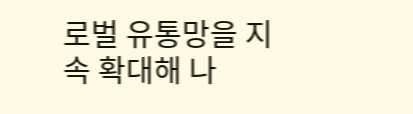로벌 유통망을 지속 확대해 나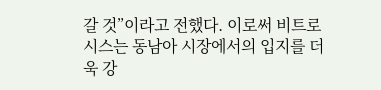갈 것”이라고 전했다. 이로써 비트로시스는 동남아 시장에서의 입지를 더욱 강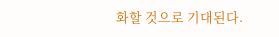화할 것으로 기대된다.